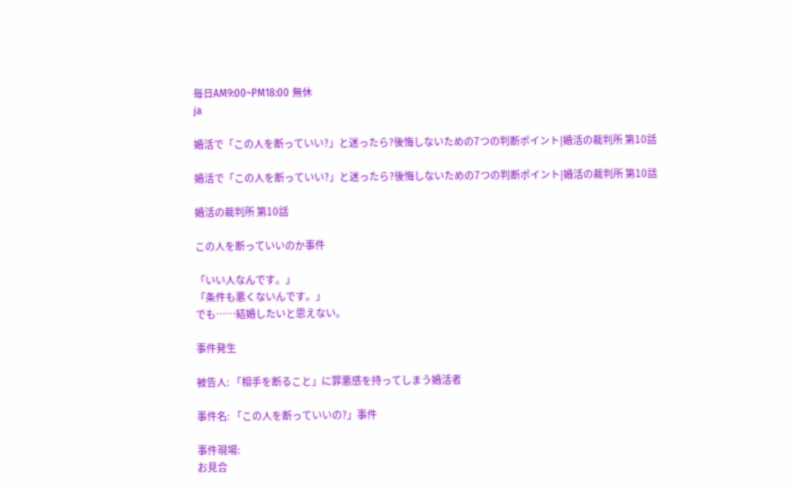毎日AM9:00~PM18:00 無休
ja

婚活で「この人を断っていい?」と迷ったら?後悔しないための7つの判断ポイント|婚活の裁判所 第10話

婚活で「この人を断っていい?」と迷ったら?後悔しないための7つの判断ポイント|婚活の裁判所 第10話

婚活の裁判所 第10話

この人を断っていいのか事件

「いい人なんです。」
「条件も悪くないんです。」
でも……結婚したいと思えない。

事件発生

被告人: 「相手を断ること」に罪悪感を持ってしまう婚活者

事件名: 「この人を断っていいの?」事件

事件現場:
お見合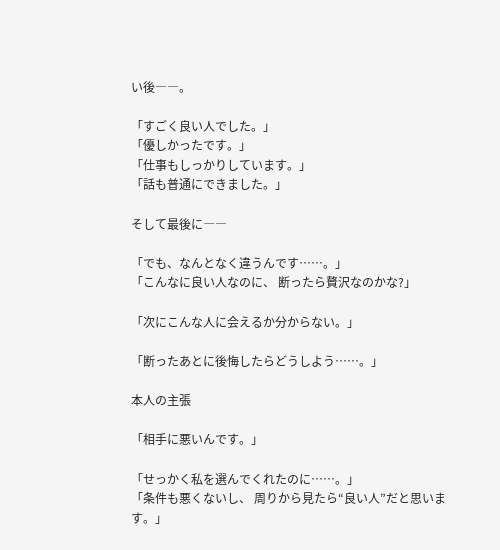い後――。

「すごく良い人でした。」
「優しかったです。」
「仕事もしっかりしています。」
「話も普通にできました。」

そして最後に――

「でも、なんとなく違うんです……。」
「こんなに良い人なのに、 断ったら贅沢なのかな?」

「次にこんな人に会えるか分からない。」

「断ったあとに後悔したらどうしよう……。」

本人の主張

「相手に悪いんです。」

「せっかく私を選んでくれたのに……。」
「条件も悪くないし、 周りから見たら“良い人”だと思います。」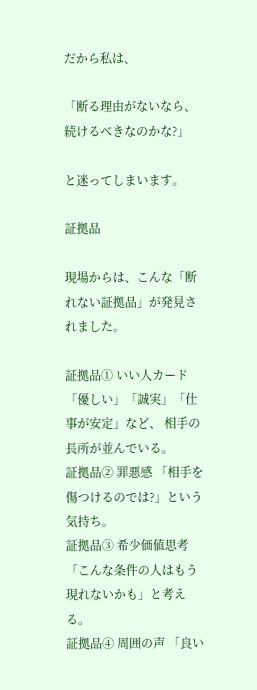だから私は、

「断る理由がないなら、続けるべきなのかな?」

と迷ってしまいます。

証拠品

現場からは、こんな「断れない証拠品」が発見されました。

証拠品① いい人カード 「優しい」「誠実」「仕事が安定」など、 相手の長所が並んでいる。
証拠品② 罪悪感 「相手を傷つけるのでは?」という気持ち。
証拠品③ 希少価値思考 「こんな条件の人はもう現れないかも」と考える。
証拠品④ 周囲の声 「良い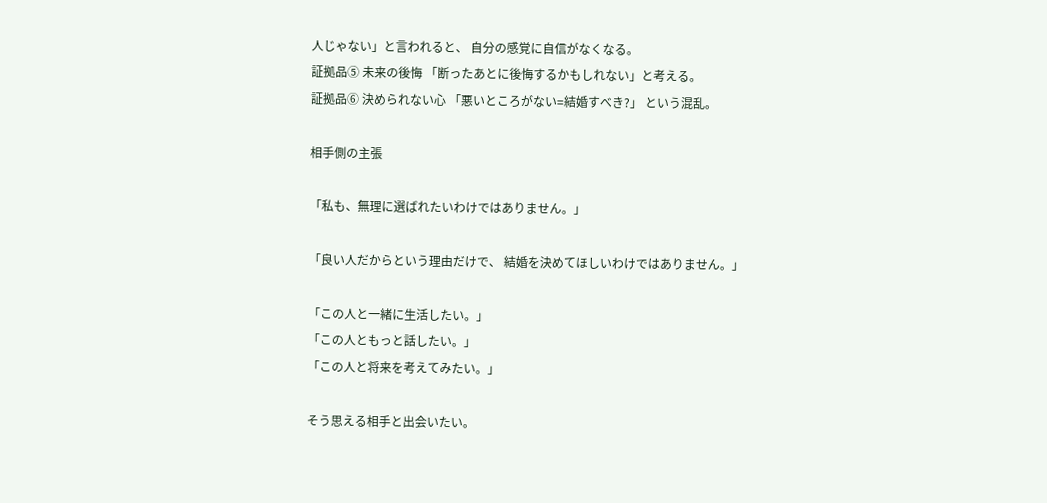人じゃない」と言われると、 自分の感覚に自信がなくなる。
証拠品⑤ 未来の後悔 「断ったあとに後悔するかもしれない」と考える。
証拠品⑥ 決められない心 「悪いところがない=結婚すべき?」 という混乱。

相手側の主張

「私も、無理に選ばれたいわけではありません。」

「良い人だからという理由だけで、 結婚を決めてほしいわけではありません。」

「この人と一緒に生活したい。」
「この人ともっと話したい。」
「この人と将来を考えてみたい。」

そう思える相手と出会いたい。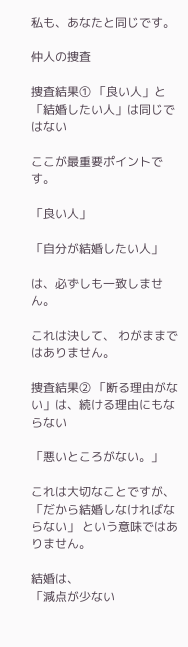私も、あなたと同じです。

仲人の捜査

捜査結果① 「良い人」と「結婚したい人」は同じではない

ここが最重要ポイントです。

「良い人」

「自分が結婚したい人」

は、必ずしも一致しません。

これは決して、 わがままではありません。

捜査結果② 「断る理由がない」は、続ける理由にもならない

「悪いところがない。」

これは大切なことですが、
「だから結婚しなければならない」 という意味ではありません。

結婚は、
「減点が少ない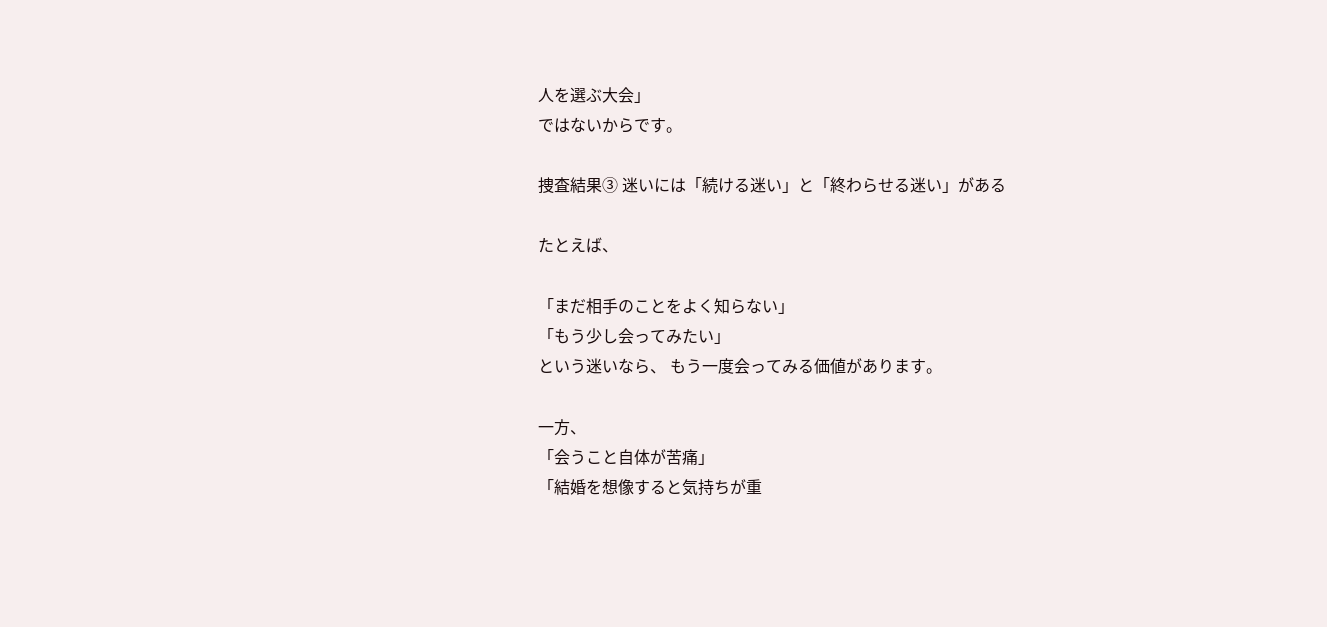人を選ぶ大会」
ではないからです。

捜査結果③ 迷いには「続ける迷い」と「終わらせる迷い」がある

たとえば、

「まだ相手のことをよく知らない」
「もう少し会ってみたい」
という迷いなら、 もう一度会ってみる価値があります。

一方、
「会うこと自体が苦痛」
「結婚を想像すると気持ちが重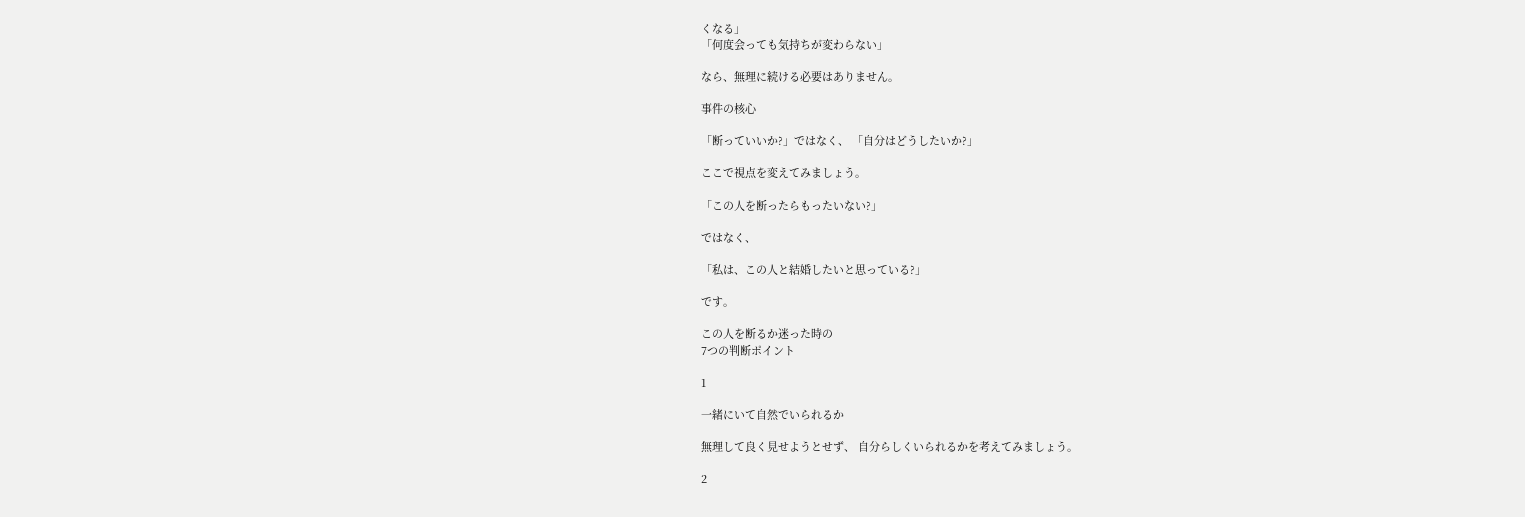くなる」
「何度会っても気持ちが変わらない」

なら、無理に続ける必要はありません。

事件の核心

「断っていいか?」ではなく、 「自分はどうしたいか?」

ここで視点を変えてみましょう。

「この人を断ったらもったいない?」

ではなく、

「私は、この人と結婚したいと思っている?」

です。

この人を断るか迷った時の
7つの判断ポイント

1

一緒にいて自然でいられるか

無理して良く見せようとせず、 自分らしくいられるかを考えてみましょう。

2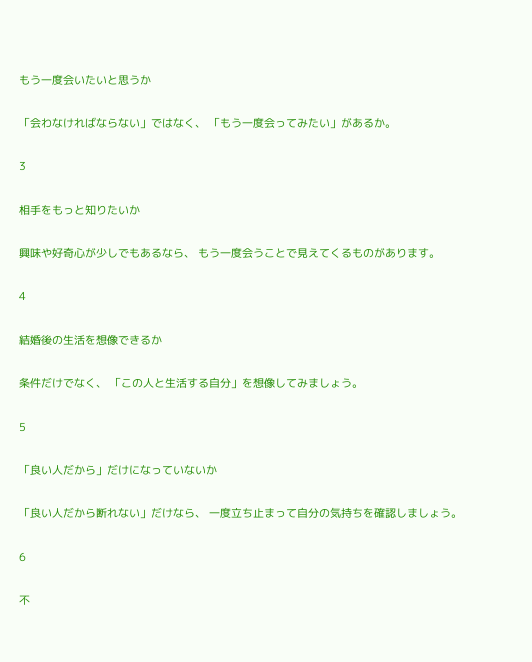もう一度会いたいと思うか

「会わなければならない」ではなく、 「もう一度会ってみたい」があるか。

3

相手をもっと知りたいか

興味や好奇心が少しでもあるなら、 もう一度会うことで見えてくるものがあります。

4

結婚後の生活を想像できるか

条件だけでなく、 「この人と生活する自分」を想像してみましょう。

5

「良い人だから」だけになっていないか

「良い人だから断れない」だけなら、 一度立ち止まって自分の気持ちを確認しましょう。

6

不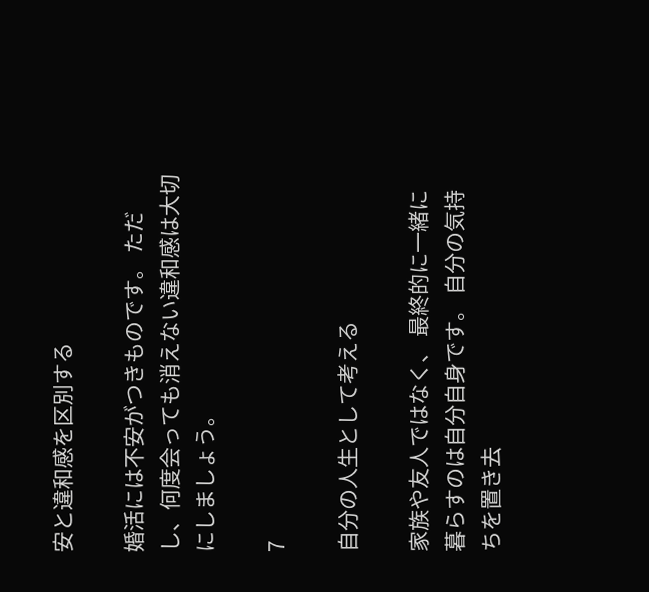安と違和感を区別する

婚活には不安がつきものです。 ただし、何度会っても消えない違和感は大切にしましょう。

7

自分の人生として考える

家族や友人ではなく、 最終的に一緒に暮らすのは自分自身です。 自分の気持ちを置き去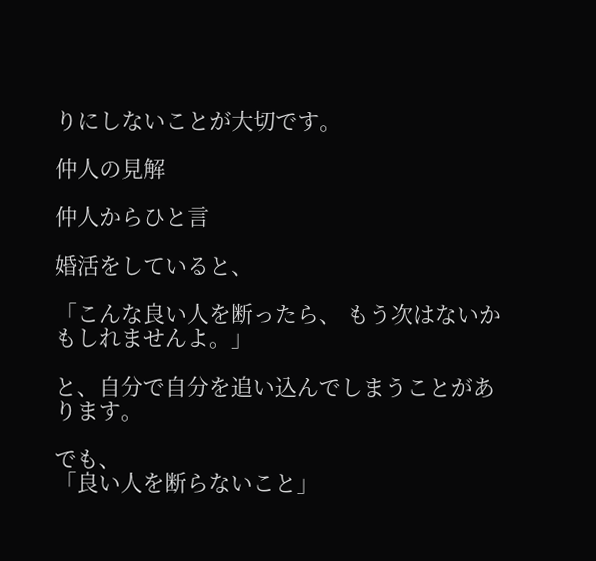りにしないことが大切です。

仲人の見解

仲人からひと言

婚活をしていると、

「こんな良い人を断ったら、 もう次はないかもしれませんよ。」

と、自分で自分を追い込んでしまうことがあります。

でも、
「良い人を断らないこと」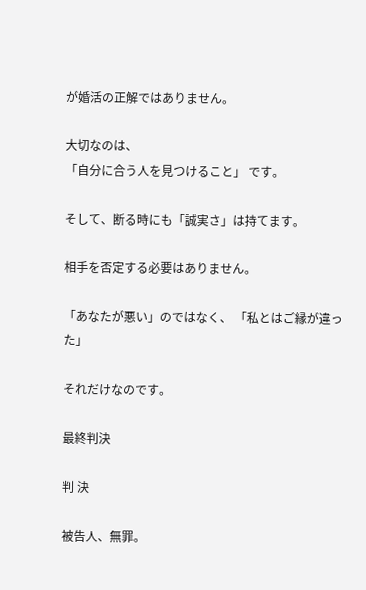が婚活の正解ではありません。

大切なのは、
「自分に合う人を見つけること」 です。

そして、断る時にも「誠実さ」は持てます。

相手を否定する必要はありません。

「あなたが悪い」のではなく、 「私とはご縁が違った」

それだけなのです。

最終判決

判 決

被告人、無罪。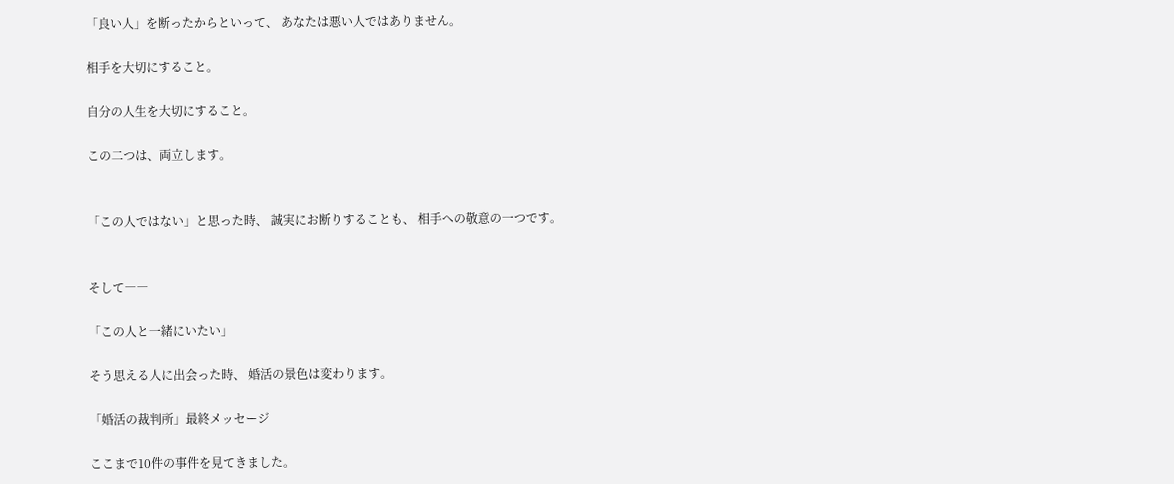「良い人」を断ったからといって、 あなたは悪い人ではありません。

相手を大切にすること。

自分の人生を大切にすること。

この二つは、両立します。


「この人ではない」と思った時、 誠実にお断りすることも、 相手への敬意の一つです。


そして――

「この人と一緒にいたい」

そう思える人に出会った時、 婚活の景色は変わります。

「婚活の裁判所」最終メッセージ

ここまで10件の事件を見てきました。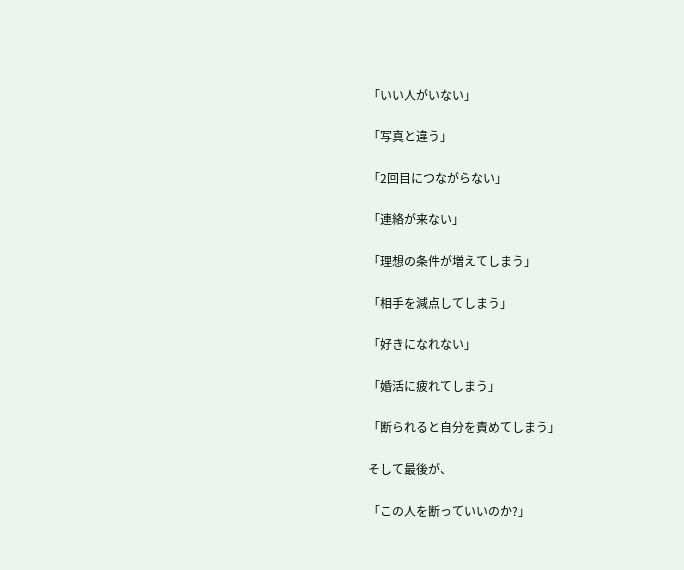「いい人がいない」

「写真と違う」

「2回目につながらない」

「連絡が来ない」

「理想の条件が増えてしまう」

「相手を減点してしまう」

「好きになれない」

「婚活に疲れてしまう」

「断られると自分を責めてしまう」

そして最後が、

「この人を断っていいのか?」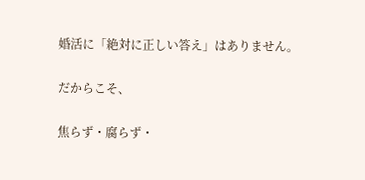婚活に「絶対に正しい答え」はありません。

だからこそ、

焦らず・腐らず・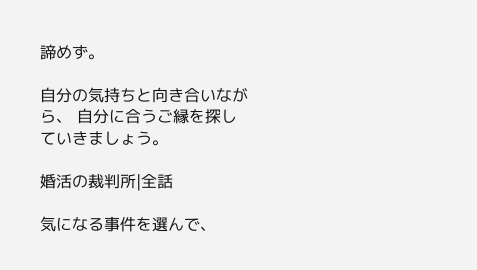諦めず。

自分の気持ちと向き合いながら、 自分に合うご縁を探していきましょう。

婚活の裁判所|全話

気になる事件を選んで、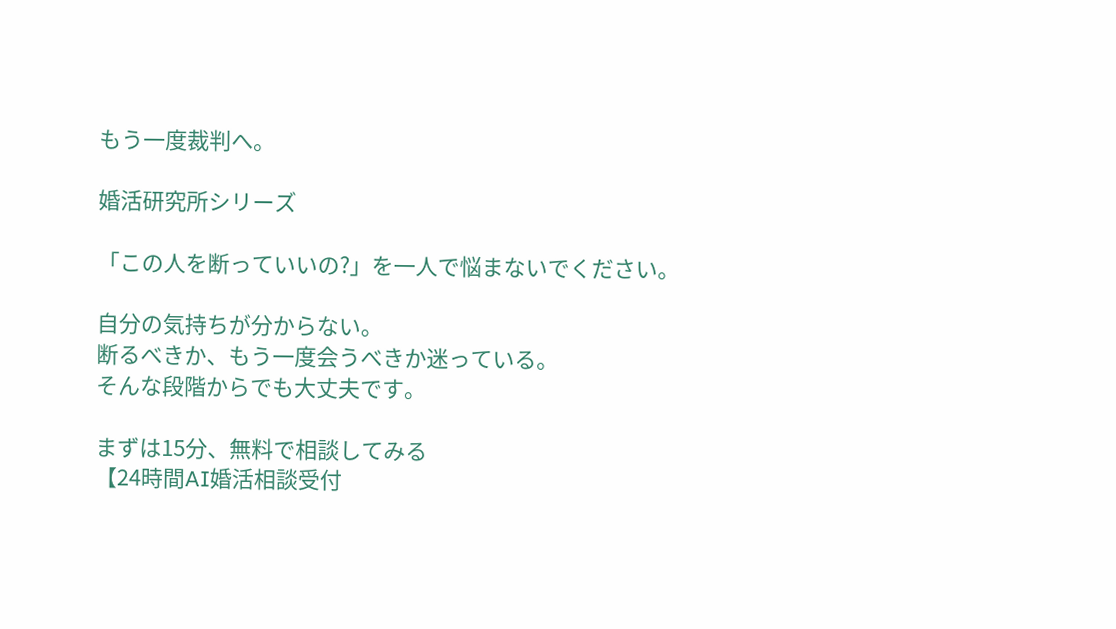もう一度裁判へ。

婚活研究所シリーズ

「この人を断っていいの?」を一人で悩まないでください。

自分の気持ちが分からない。
断るべきか、もう一度会うべきか迷っている。
そんな段階からでも大丈夫です。

まずは15分、無料で相談してみる
【24時間AI婚活相談受付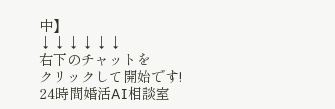中】
↓↓↓↓↓↓
右下のチャットを
クリックして開始です!
24時間婚活AI相談室